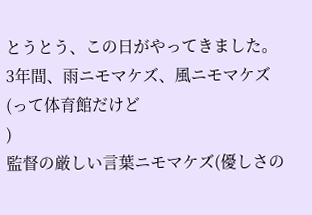とうとう、この日がやってきました。
3年間、雨ニモマケズ、風ニモマケズ(って体育館だけど
)
監督の厳しい言葉ニモマケズ(優しさの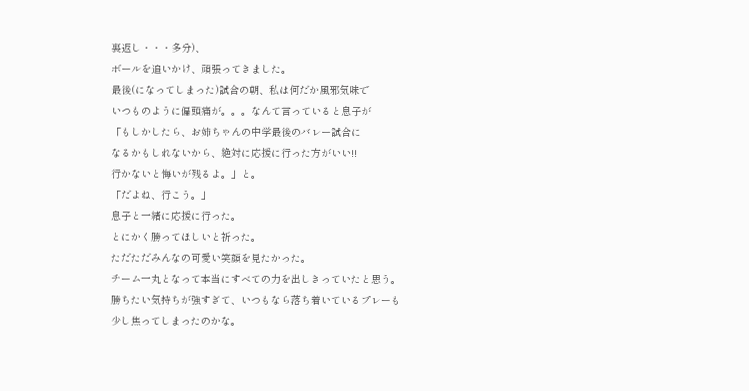裏返し・・・多分)、
ボールを追いかけ、頑張ってきました。
最後(になってしまった)試合の朝、私は何だか風邪気味で
いつものように偏頭痛が。。。なんて言っていると息子が
「もしかしたら、お姉ちゃんの中学最後のバレー試合に
なるかもしれないから、絶対に応援に行った方がいい!!
行かないと悔いが残るよ。」と。
「だよね、行こう。」
息子と一緒に応援に行った。
とにかく勝ってほしいと祈った。
ただただみんなの可愛い笑顔を見たかった。
チーム一丸となって本当にすべての力を出しきっていたと思う。
勝ちたい気持ちが強すぎて、いつもなら落ち着いているプレーも
少し焦ってしまったのかな。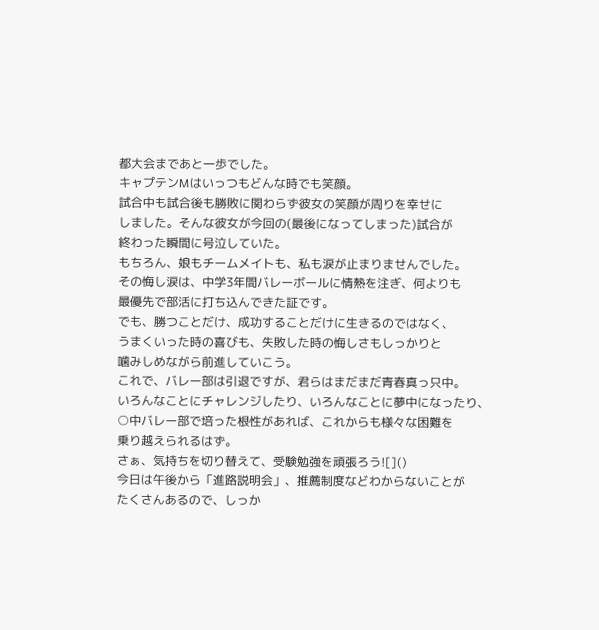都大会まであと一歩でした。
キャプテンMはいっつもどんな時でも笑顔。
試合中も試合後も勝敗に関わらず彼女の笑顔が周りを幸せに
しました。そんな彼女が今回の(最後になってしまった)試合が
終わった瞬間に号泣していた。
もちろん、娘もチームメイトも、私も涙が止まりませんでした。
その悔し涙は、中学3年間バレーボールに情熱を注ぎ、何よりも
最優先で部活に打ち込んできた証です。
でも、勝つことだけ、成功することだけに生きるのではなく、
うまくいった時の喜びも、失敗した時の悔しさもしっかりと
噛みしめながら前進していこう。
これで、バレー部は引退ですが、君らはまだまだ青春真っ只中。
いろんなことにチャレンジしたり、いろんなことに夢中になったり、
○中バレー部で培った根性があれば、これからも様々な困難を
乗り越えられるはず。
さぁ、気持ちを切り替えて、受験勉強を頑張ろう![]()
今日は午後から「進路説明会」、推薦制度などわからないことが
たくさんあるので、しっか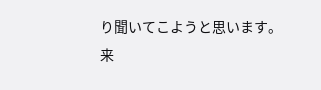り聞いてこようと思います。
来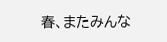春、またみんな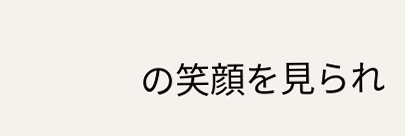の笑顔を見られ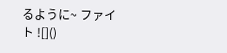るように~ ファイト ![]()